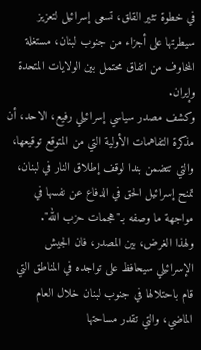في خطوة تثير القلق، تسعى إسرائيل لتعزيز سيطرتها على أجزاء من جنوب لبنان، مستغلة المخاوف من اتفاق محتمل بين الولايات المتحدة وإيران.
وكشف مصدر سياسي إسرائيلي رفيع، الاحد، أن مذكرة التفاهمات الأولية التي من المتوقع توقيعها، والتي تتضمن بندا لوقف إطلاق النار في لبنان، تمنح إسرائيل الحق في الدفاع عن نفسها في مواجهة ما وصفه بـ"هجمات حزب الله".
ولهذا الغرض، بين المصدر، فان الجيش الإسرائيلي سيحافظ على تواجده في المناطق التي قام باحتلالها في جنوب لبنان خلال العام الماضي، والتي تقدر مساحتها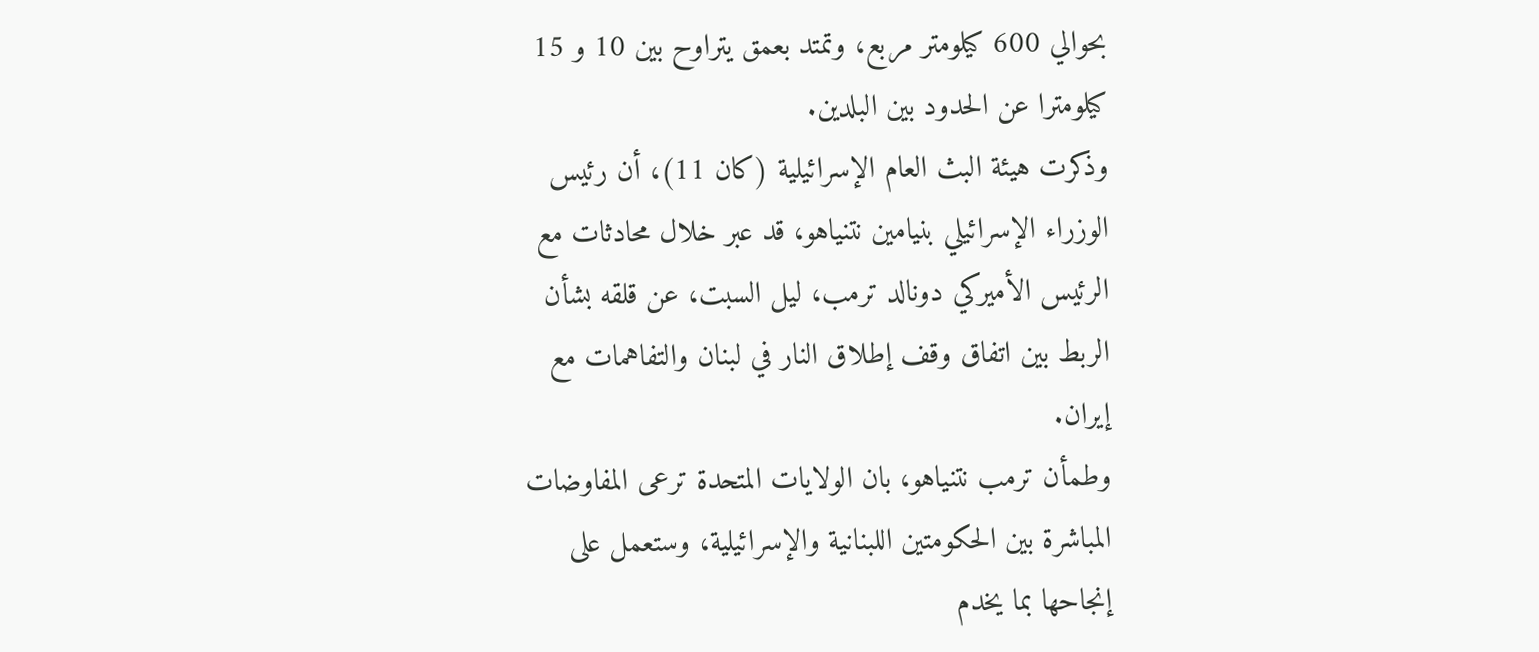بحوالي 600 كيلومتر مربع، وتمتد بعمق يتراوح بين 10 و 15 كيلومترا عن الحدود بين البلدين.
وذكرت هيئة البث العام الإسرائيلية (كان 11)، أن رئيس الوزراء الإسرائيلي بنيامين نتنياهو، قد عبر خلال محادثات مع الرئيس الأميركي دونالد ترمب، ليل السبت، عن قلقه بشأن الربط بين اتفاق وقف إطلاق النار في لبنان والتفاهمات مع إيران.
وطمأن ترمب نتنياهو، بان الولايات المتحدة ترعى المفاوضات المباشرة بين الحكومتين اللبنانية والإسرائيلية، وستعمل على إنجاحها بما يخدم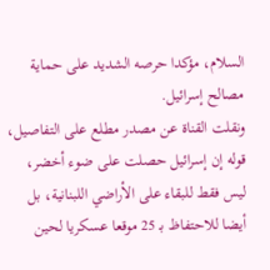السلام، مؤكدا حرصه الشديد على حماية مصالح إسرائيل.
ونقلت القناة عن مصدر مطلع على التفاصيل، قوله إن إسرائيل حصلت على ضوء أخضر، ليس فقط للبقاء على الأراضي اللبنانية، بل أيضا للاحتفاظ بـ 25 موقعا عسكريا لحين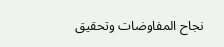نجاح المفاوضات وتحقيق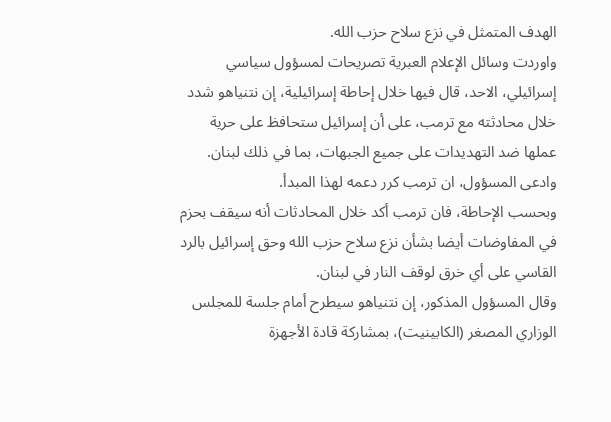الهدف المتمثل في نزع سلاح حزب الله.
واوردت وسائل الإعلام العبرية تصريحات لمسؤول سياسي إسرائيلي، الاحد، قال فيها خلال إحاطة إسرائيلية، إن نتنياهو شدد خلال محادثته مع ترمب، على أن إسرائيل ستحافظ على حرية عملها ضد التهديدات على جميع الجبهات، بما في ذلك لبنان.
وادعى المسؤول، ان ترمب كرر دعمه لهذا المبدأ.
وبحسب الإحاطة، فان ترمب أكد خلال المحادثات أنه سيقف بحزم في المفاوضات أيضا بشأن نزع سلاح حزب الله وحق إسرائيل بالرد القاسي على أي خرق لوقف النار في لبنان.
وقال المسؤول المذكور، إن نتنياهو سيطرح أمام جلسة للمجلس الوزاري المصغر (الكابينيت)، بمشاركة قادة الأجهزة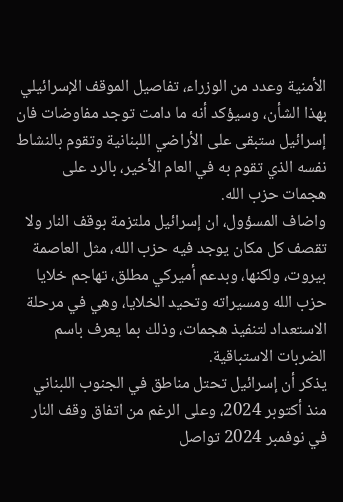الأمنية وعدد من الوزراء، تفاصيل الموقف الإسرائيلي بهذا الشأن، وسيؤكد أنه ما دامت توجد مفاوضات فان إسرائيل ستبقى على الأراضي اللبنانية وتقوم بالنشاط نفسه الذي تقوم به في العام الأخير، بالرد على هجمات حزب الله.
واضاف المسؤول، ان إسرائيل ملتزمة بوقف النار ولا تقصف كل مكان يوجد فيه حزب الله، مثل العاصمة بيروت، ولكنها، وبدعم أميركي مطلق، تهاجم خلايا حزب الله ومسيراته وتحيد الخلايا، وهي في مرحلة الاستعداد لتنفيذ هجمات، وذلك بما يعرف باسم الضربات الاستباقية.
يذكر أن إسرائيل تحتل مناطق في الجنوب اللبناني منذ أكتوبر 2024، وعلى الرغم من اتفاق وقف النار في نوفمبر 2024 تواصل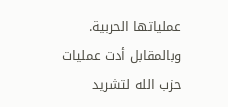عملياتها الحربية.
وبالمقابل أدت عمليات حزب الله لتشريد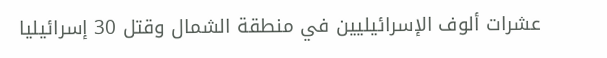عشرات ألوف الإسرائيليين في منطقة الشمال وقتل 30 إسرائيليا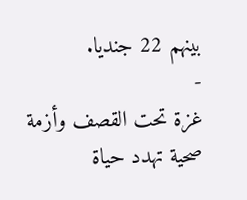بينهم 22 جنديا.
-
غزة تحت القصف وأزمة صحية تهدد حياة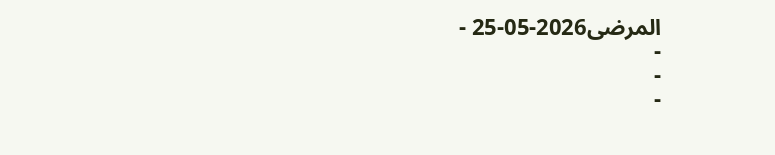المرضى2026-05-25 -
-
-
-